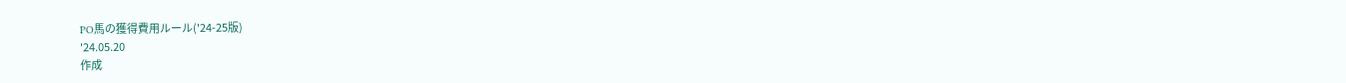PO馬の獲得費用ルール('24-25版)
'24.05.20
作成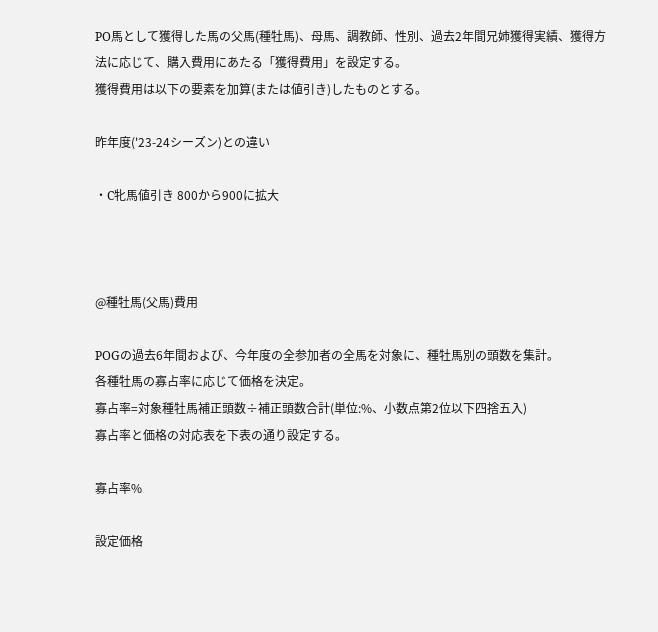PO馬として獲得した馬の父馬(種牡馬)、母馬、調教師、性別、過去2年間兄姉獲得実績、獲得方法に応じて、購入費用にあたる「獲得費用」を設定する。
獲得費用は以下の要素を加算(または値引き)したものとする。

昨年度('23-24シーズン)との違い

・C牝馬値引き 800から900に拡大



@種牡馬(父馬)費用

POGの過去6年間および、今年度の全参加者の全馬を対象に、種牡馬別の頭数を集計。
各種牡馬の寡占率に応じて価格を決定。
寡占率=対象種牡馬補正頭数÷補正頭数合計(単位:%、小数点第2位以下四捨五入)
寡占率と価格の対応表を下表の通り設定する。

寡占率%

設定価格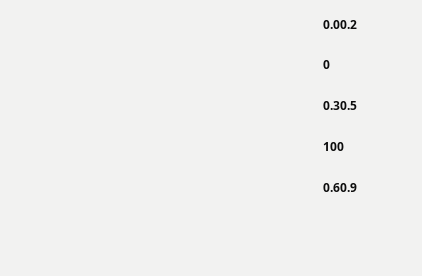0.00.2

0

0.30.5

100

0.60.9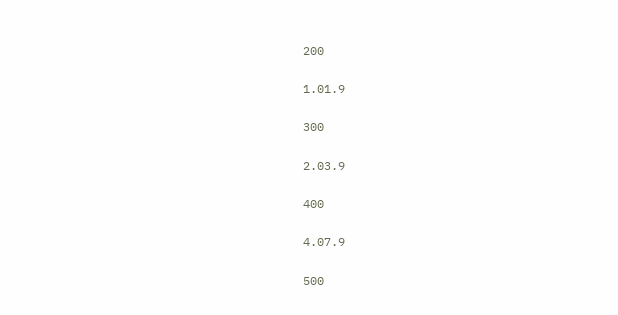200

1.01.9

300

2.03.9

400

4.07.9

500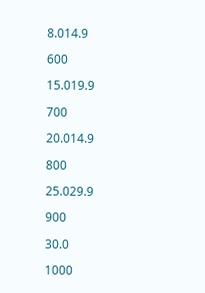8.014.9

600

15.019.9

700

20.014.9

800

25.029.9

900

30.0

1000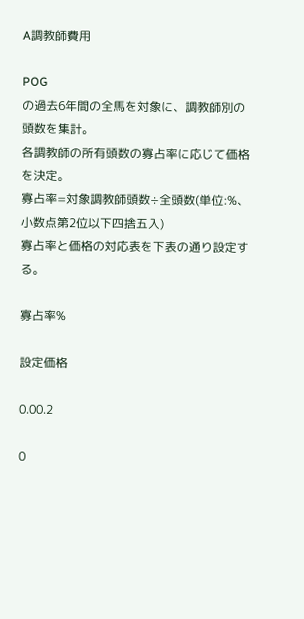A調教師費用

POG
の過去6年間の全馬を対象に、調教師別の頭数を集計。
各調教師の所有頭数の寡占率に応じて価格を決定。
寡占率=対象調教師頭数÷全頭数(単位:%、小数点第2位以下四捨五入)
寡占率と価格の対応表を下表の通り設定する。

寡占率%

設定価格

0.00.2

0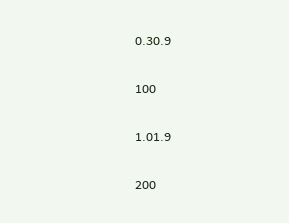0.30.9

100

1.01.9

200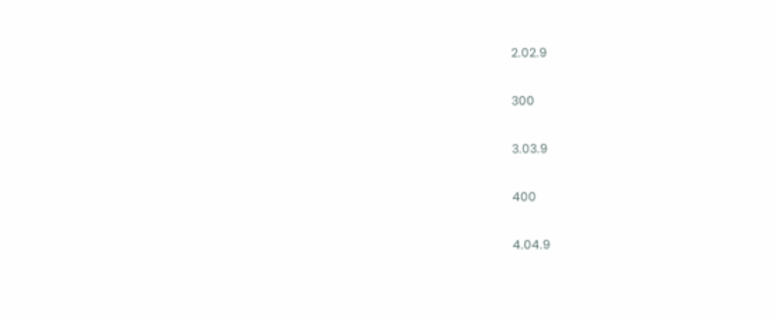2.02.9

300

3.03.9

400

4.04.9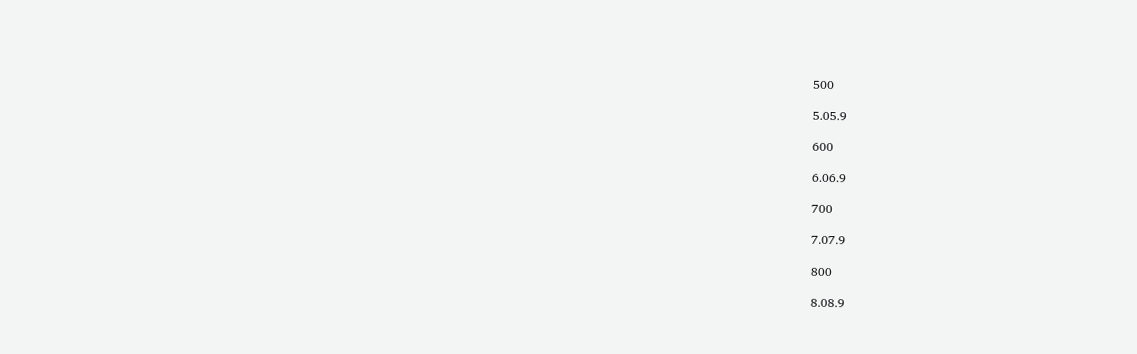500

5.05.9

600

6.06.9

700

7.07.9

800

8.08.9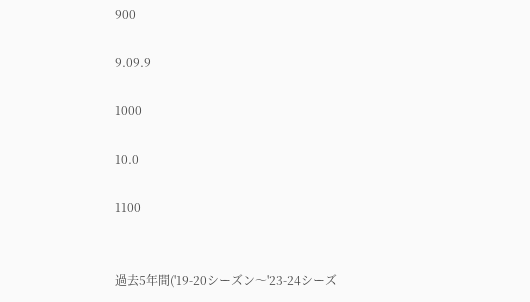900

9.09.9

1000

10.0

1100


過去5年間('19-20シーズン〜'23-24シーズ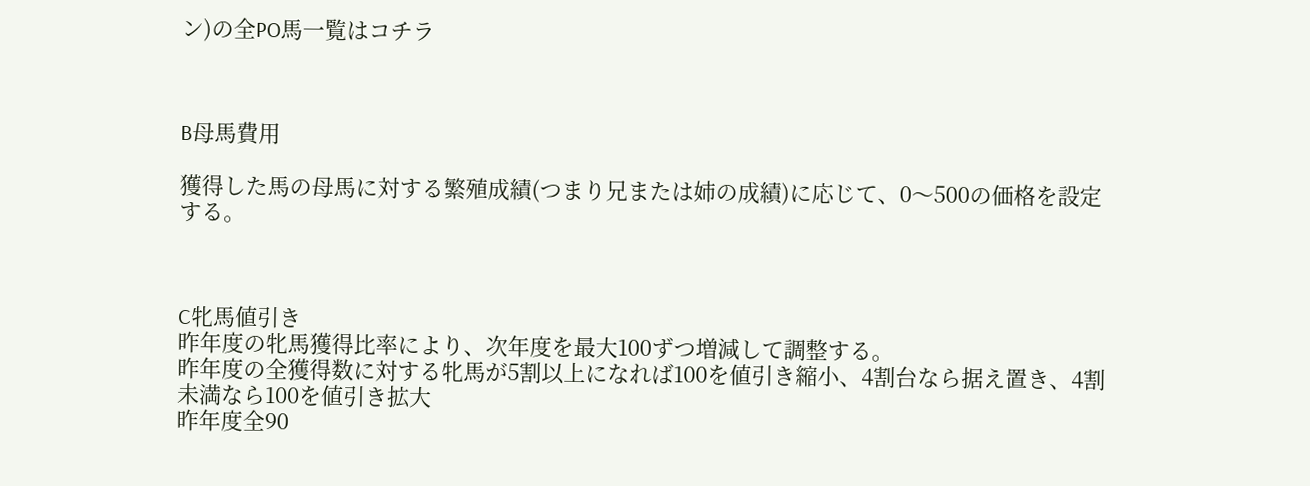ン)の全PO馬一覧はコチラ



B母馬費用

獲得した馬の母馬に対する繁殖成績(つまり兄または姉の成績)に応じて、0〜500の価格を設定する。



C牝馬値引き
昨年度の牝馬獲得比率により、次年度を最大100ずつ増減して調整する。
昨年度の全獲得数に対する牝馬が5割以上になれば100を値引き縮小、4割台なら据え置き、4割未満なら100を値引き拡大
昨年度全90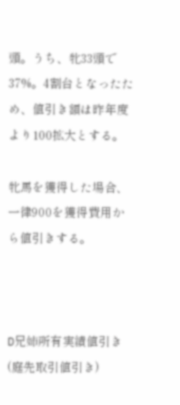頭。うち、牝33頭で37%。4割台となったため、値引き額は昨年度より100拡大とする。

牝馬を獲得した場合、一律900を獲得費用から値引きする。



D兄姉所有実績値引き(庭先取引値引き)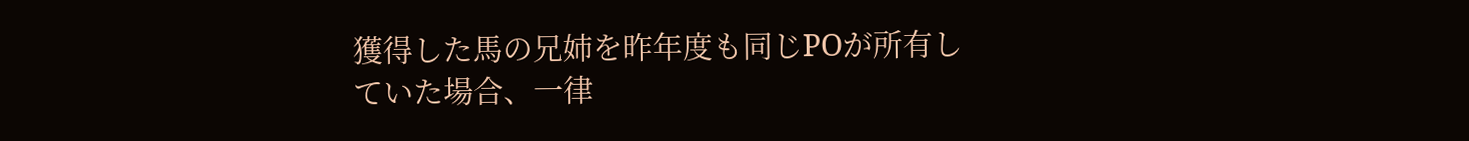獲得した馬の兄姉を昨年度も同じPOが所有していた場合、一律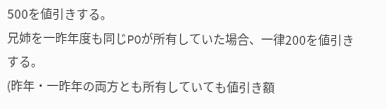500を値引きする。
兄姉を一昨年度も同じPOが所有していた場合、一律200を値引きする。
(昨年・一昨年の両方とも所有していても値引き額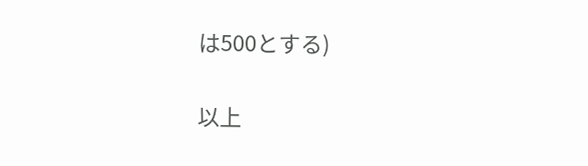は500とする)

以上